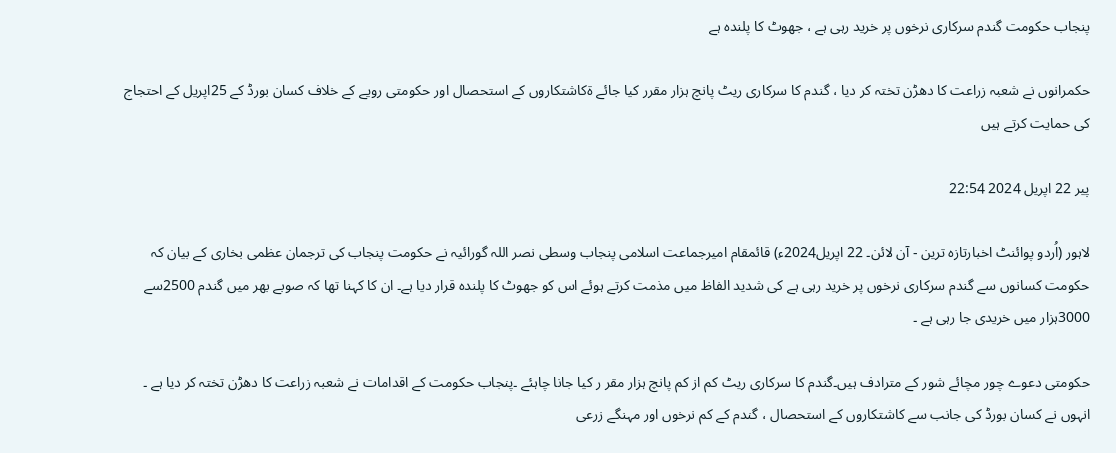پنجاب حکومت گندم سرکاری نرخوں پر خرید رہی ہے ، جھوٹ کا پلندہ ہے

حکمرانوں نے شعبہ زراعت کا دھڑن تختہ کر دیا ، گندم کا سرکاری ریٹ پانچ ہزار مقرر کیا جائے ةکاشتکاروں کے استحصال اور حکومتی رویے کے خلاف کسان بورڈ کے 25اپریل کے احتجاج کی حمایت کرتے ہیں

پیر 22 اپریل 2024 22:54

لاہور (اُردو پوائنٹ اخبارتازہ ترین - آن لائن۔ 22 اپریل2024ء) قائمقام امیرجماعت اسلامی پنجاب وسطی نصر اللہ گورائیہ نے حکومت پنجاب کی ترجمان عظمی بخاری کے بیان کہ حکومت کسانوں سے گندم سرکاری نرخوں پر خرید رہی ہے کی شدید الفاظ میں مذمت کرتے ہوئے اس کو جھوٹ کا پلندہ قرار دیا ہے۔ ان کا کہنا تھا کہ صوبے بھر میں گندم 2500سے 3000ہزار میں خریدی جا رہی ہے ۔

حکومتی دعوے چور مچائے شور کے مترادف ہیں۔گندم کا سرکاری ریٹ کم از کم پانچ ہزار مقر ر کیا جانا چاہئے ۔پنجاب حکومت کے اقدامات نے شعبہ زراعت کا دھڑن تختہ کر دیا ہے ۔ انہوں نے کسان بورڈ کی جانب سے کاشتکاروں کے استحصال ، گندم کے کم نرخوں اور مہنگے زرعی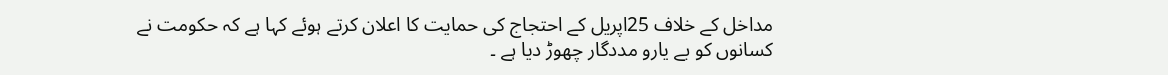مداخل کے خلاف 25اپریل کے احتجاج کی حمایت کا اعلان کرتے ہوئے کہا ہے کہ حکومت نے کسانوں کو بے یارو مددگار چھوڑ دیا ہے ۔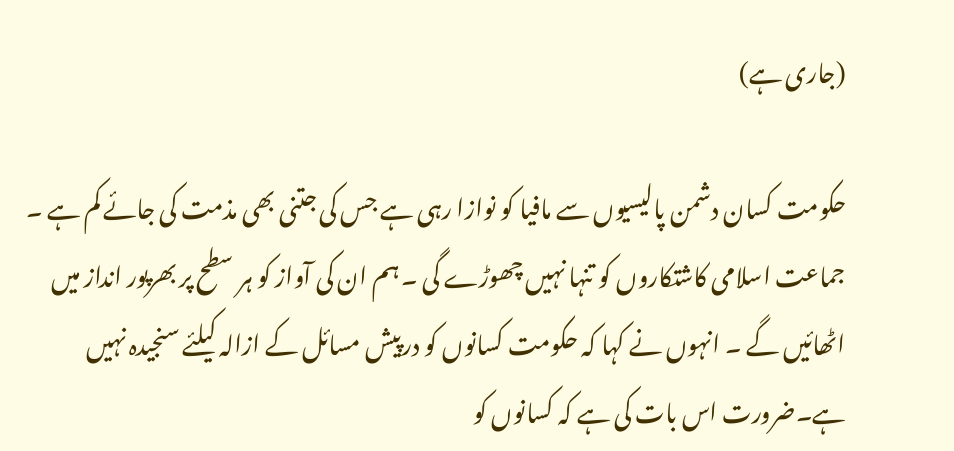(جاری ہے)

حکومت کسان دشمن پالیسیوں سے مافیا کو نوازا رہی ہے جس کی جتنی بھی مذمت کی جائے کم ہے ۔ جماعت اسلامی کاشتکاروں کو تنہا نہیں چھوڑے گی ۔ ہم ان کی آواز کو ہر سطح پر بھرپور انداز میں اٹھائیں گے ۔ انہوں نے کہا کہ حکومت کسانوں کو درپیش مسائل کے ازالہ کیلئے سنجیدہ نہیں ہے۔ضرورت اس بات کی ہے کہ کسانوں کو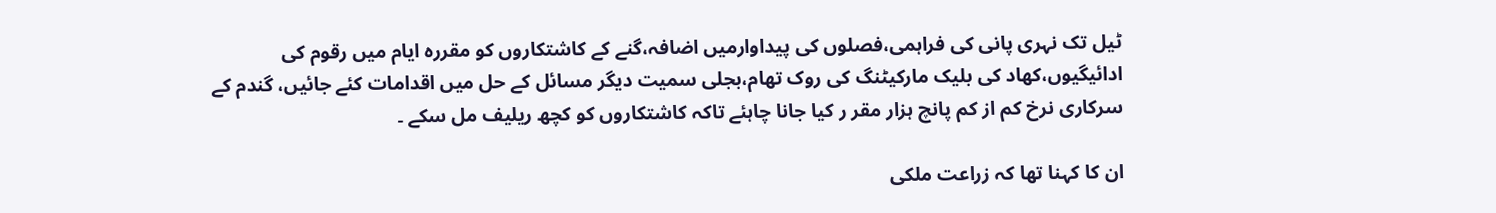ٹیل تک نہری پانی کی فراہمی،فصلوں کی پیداوارمیں اضافہ،گنے کے کاشتکاروں کو مقررہ ایام میں رقوم کی ادائیگیوں،کھاد کی بلیک مارکیٹنگ کی روک تھام،بجلی سمیت دیگر مسائل کے حل میں اقدامات کئے جائیں، گندم کے سرکاری نرخ کم از کم پانچ ہزار مقر ر کیا جانا چاہئے تاکہ کاشتکاروں کو کچھ ریلیف مل سکے ۔

ان کا کہنا تھا کہ زراعت ملکی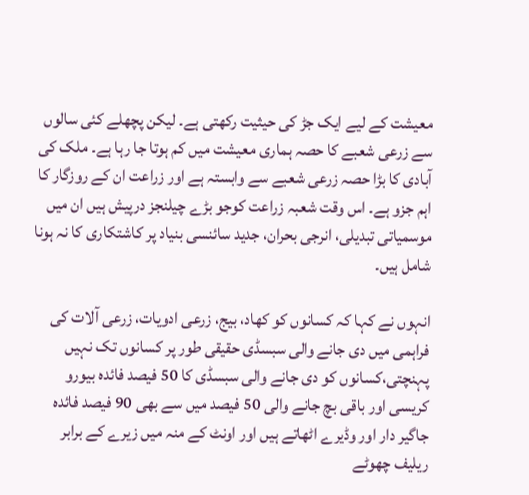معیشت کے لیے ایک جڑ کی حیثیت رکھتی ہے۔ لیکن پچھلے کئی سالوں سے زرعی شعبے کا حصہ ہماری معیشت میں کم ہوتا جا رہا ہے۔ ملک کی آبادی کا بڑا حصہ زرعی شعبے سے وابستہ ہے اور زراعت ان کے روزگار کا اہم جزو ہے۔ اس وقت شعبہ زراعت کوجو بڑے چیلنجز درپیش ہیں ان میں موسمیاتی تبدیلی، انرجی بحران، جدید سائنسی بنیاد پر کاشتکاری کا نہ ہونا شامل ہیں۔

انہوں نے کہا کہ کسانوں کو کھاد، بیج، زرعی ادویات، زرعی آلات کی فراہمی میں دی جانے والی سبسڈی حقیقی طور پر کسانوں تک نہیں پہنچتی،کسانوں کو دی جانے والی سبسڈی کا 50 فیصد فائدہ بیورو کریسی اور باقی بچ جانے والی 50 فیصد میں سے بھی 90 فیصد فائدہ جاگیر دار اور وڈیرے اٹھاتے ہیں اور اونٹ کے منہ میں زیرے کے برابر ریلیف چھوٹے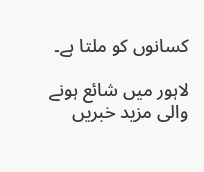کسانوں کو ملتا ہے۔

لاہور میں شائع ہونے والی مزید خبریں